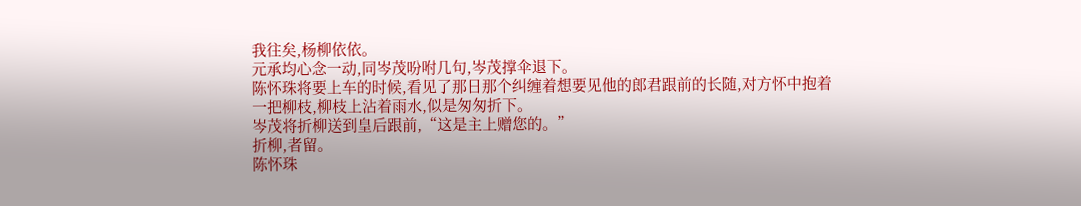我往矣,杨柳依依。
元承均心念一动,同岑茂吩咐几句,岑茂撑伞退下。
陈怀珠将要上车的时候,看见了那日那个纠缠着想要见他的郎君跟前的长随,对方怀中抱着一把柳枝,柳枝上沾着雨水,似是匆匆折下。
岑茂将折柳送到皇后跟前,“这是主上赠您的。”
折柳,者留。
陈怀珠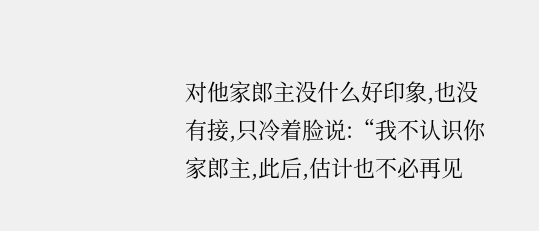对他家郎主没什么好印象,也没有接,只冷着脸说:“我不认识你家郎主,此后,估计也不必再见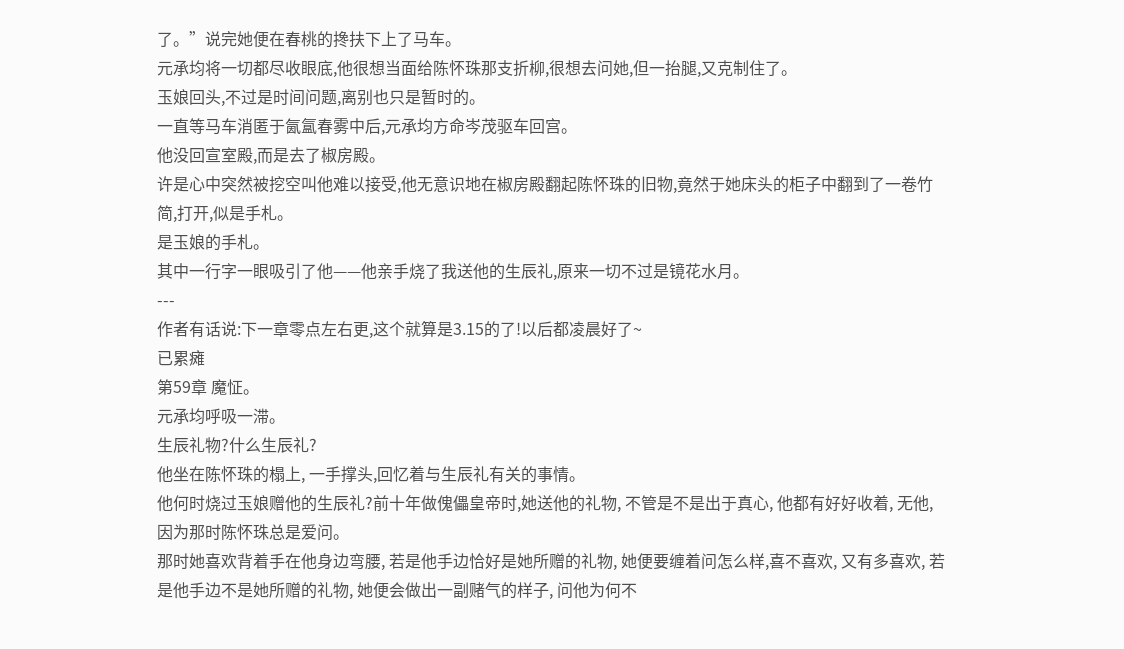了。”说完她便在春桃的搀扶下上了马车。
元承均将一切都尽收眼底,他很想当面给陈怀珠那支折柳,很想去问她,但一抬腿,又克制住了。
玉娘回头,不过是时间问题,离别也只是暂时的。
一直等马车消匿于氤氲春雾中后,元承均方命岑茂驱车回宫。
他没回宣室殿,而是去了椒房殿。
许是心中突然被挖空叫他难以接受,他无意识地在椒房殿翻起陈怀珠的旧物,竟然于她床头的柜子中翻到了一卷竹简,打开,似是手札。
是玉娘的手札。
其中一行字一眼吸引了他——他亲手烧了我送他的生辰礼,原来一切不过是镜花水月。
---
作者有话说:下一章零点左右更,这个就算是3.15的了!以后都凌晨好了~
已累瘫
第59章 魔怔。
元承均呼吸一滞。
生辰礼物?什么生辰礼?
他坐在陈怀珠的榻上, 一手撑头,回忆着与生辰礼有关的事情。
他何时烧过玉娘赠他的生辰礼?前十年做傀儡皇帝时,她送他的礼物, 不管是不是出于真心, 他都有好好收着, 无他,因为那时陈怀珠总是爱问。
那时她喜欢背着手在他身边弯腰, 若是他手边恰好是她所赠的礼物, 她便要缠着问怎么样,喜不喜欢, 又有多喜欢, 若是他手边不是她所赠的礼物, 她便会做出一副赌气的样子, 问他为何不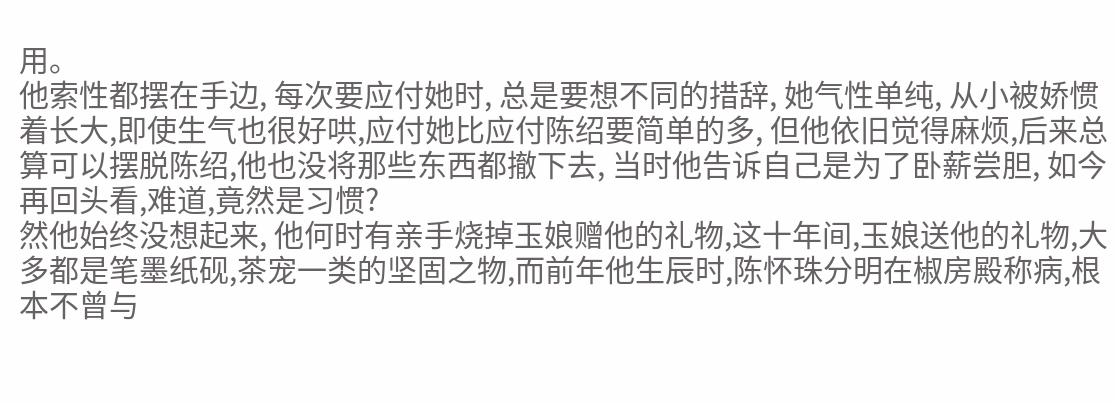用。
他索性都摆在手边, 每次要应付她时, 总是要想不同的措辞, 她气性单纯, 从小被娇惯着长大,即使生气也很好哄,应付她比应付陈绍要简单的多, 但他依旧觉得麻烦,后来总算可以摆脱陈绍,他也没将那些东西都撤下去, 当时他告诉自己是为了卧薪尝胆, 如今再回头看,难道,竟然是习惯?
然他始终没想起来, 他何时有亲手烧掉玉娘赠他的礼物,这十年间,玉娘送他的礼物,大多都是笔墨纸砚,茶宠一类的坚固之物,而前年他生辰时,陈怀珠分明在椒房殿称病,根本不曾与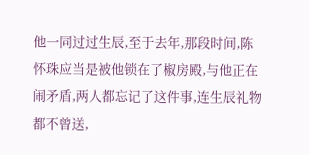他一同过过生辰,至于去年,那段时间,陈怀珠应当是被他锁在了椒房殿,与他正在闹矛盾,两人都忘记了这件事,连生辰礼物都不曾送,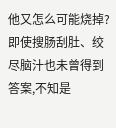他又怎么可能烧掉?
即使搜肠刮肚、绞尽脑汁也未曾得到答案,不知是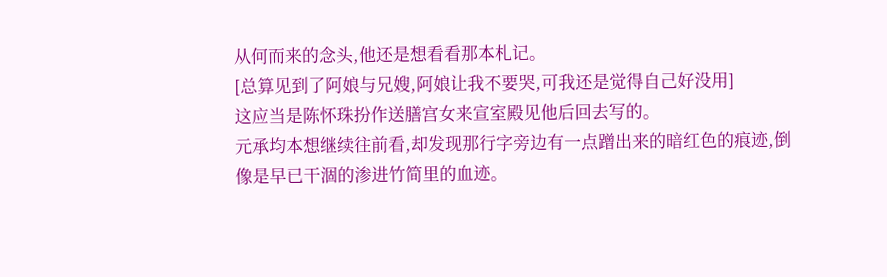从何而来的念头,他还是想看看那本札记。
[总算见到了阿娘与兄嫂,阿娘让我不要哭,可我还是觉得自己好没用]
这应当是陈怀珠扮作送膳宫女来宣室殿见他后回去写的。
元承均本想继续往前看,却发现那行字旁边有一点蹭出来的暗红色的痕迹,倒像是早已干涸的渗进竹简里的血迹。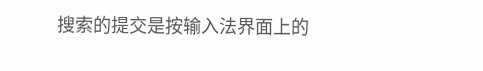搜索的提交是按输入法界面上的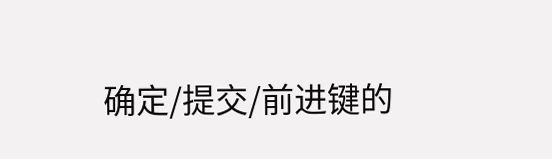确定/提交/前进键的